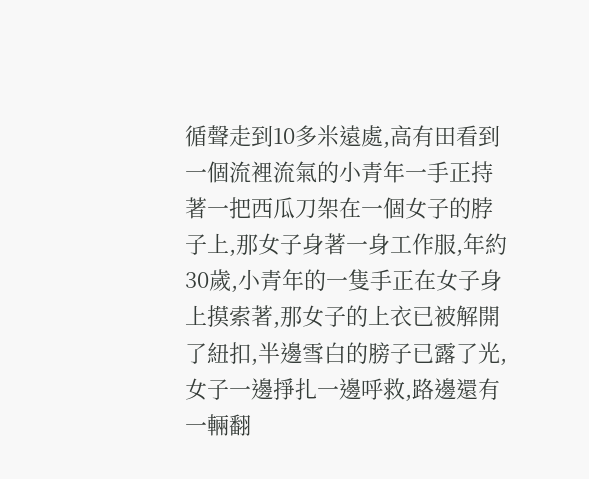循聲走到10多米遠處,高有田看到一個流裡流氣的小青年一手正持著一把西瓜刀架在一個女子的脖子上,那女子身著一身工作服,年約30歲,小青年的一隻手正在女子身上摸索著,那女子的上衣已被解開了紐扣,半邊雪白的膀子已露了光,女子一邊掙扎一邊呼救,路邊還有一輛翻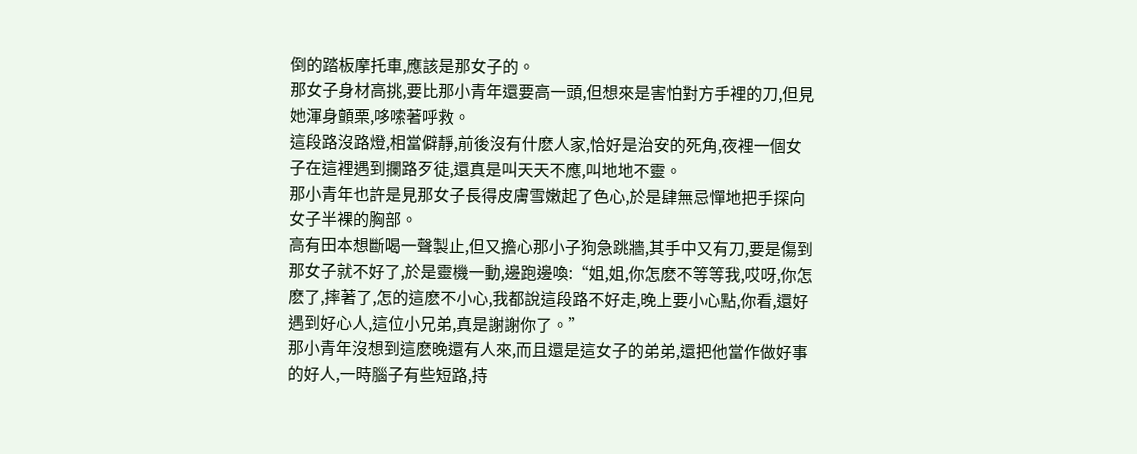倒的踏板摩托車,應該是那女子的。
那女子身材高挑,要比那小青年還要高一頭,但想來是害怕對方手裡的刀,但見她渾身顫栗,哆嗦著呼救。
這段路沒路燈,相當僻靜,前後沒有什麽人家,恰好是治安的死角,夜裡一個女子在這裡遇到攔路歹徒,還真是叫天天不應,叫地地不靈。
那小青年也許是見那女子長得皮膚雪嫩起了色心,於是肆無忌憚地把手探向女子半裸的胸部。
高有田本想斷喝一聲製止,但又擔心那小子狗急跳牆,其手中又有刀,要是傷到那女子就不好了,於是靈機一動,邊跑邊喚:“姐,姐,你怎麽不等等我,哎呀,你怎麽了,摔著了,怎的這麽不小心,我都說這段路不好走,晚上要小心點,你看,還好遇到好心人,這位小兄弟,真是謝謝你了。”
那小青年沒想到這麽晚還有人來,而且還是這女子的弟弟,還把他當作做好事的好人,一時腦子有些短路,持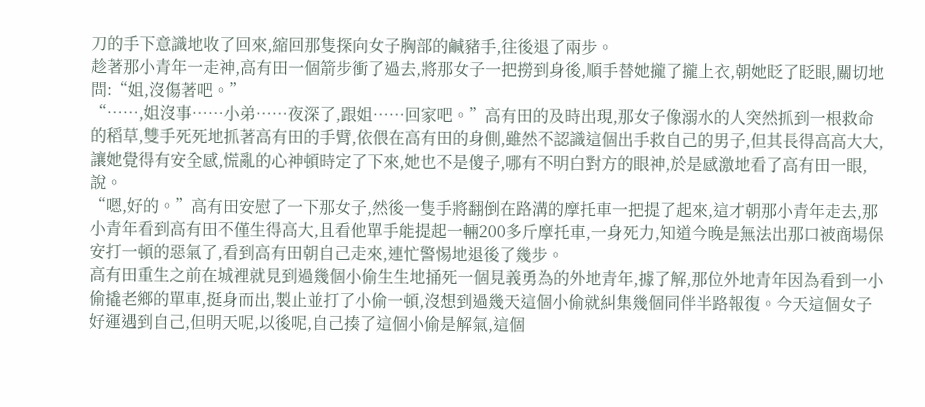刀的手下意識地收了回來,縮回那隻探向女子胸部的鹹豬手,往後退了兩步。
趁著那小青年一走神,高有田一個箭步衝了過去,將那女子一把撈到身後,順手替她攏了攏上衣,朝她眨了眨眼,關切地問:“姐,沒傷著吧。”
“……,姐沒事……小弟……夜深了,跟姐……回家吧。”高有田的及時出現,那女子像溺水的人突然抓到一根救命的稻草,雙手死死地抓著高有田的手臂,依偎在高有田的身側,雖然不認識這個出手救自己的男子,但其長得高高大大,讓她覺得有安全感,慌亂的心神頓時定了下來,她也不是傻子,哪有不明白對方的眼神,於是感激地看了高有田一眼,說。
“嗯,好的。”高有田安慰了一下那女子,然後一隻手將翻倒在路溝的摩托車一把提了起來,這才朝那小青年走去,那小青年看到高有田不僅生得高大,且看他單手能提起一輛200多斤摩托車,一身死力,知道今晚是無法出那口被商場保安打一頓的惡氣了,看到高有田朝自己走來,連忙警惕地退後了幾步。
高有田重生之前在城裡就見到過幾個小偷生生地捅死一個見義勇為的外地青年,據了解,那位外地青年因為看到一小偷撬老鄉的單車,挺身而出,製止並打了小偷一頓,沒想到過幾天這個小偷就糾集幾個同伴半路報復。今天這個女子好運遇到自己,但明天呢,以後呢,自己揍了這個小偷是解氣,這個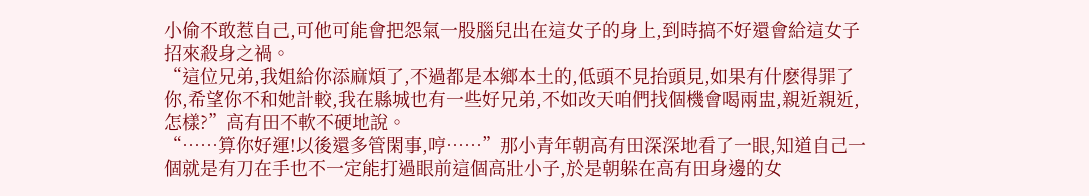小偷不敢惹自己,可他可能會把怨氣一股腦兒出在這女子的身上,到時搞不好還會給這女子招來殺身之禍。
“這位兄弟,我姐給你添麻煩了,不過都是本鄉本土的,低頭不見抬頭見,如果有什麽得罪了你,希望你不和她計較,我在縣城也有一些好兄弟,不如改天咱們找個機會喝兩盅,親近親近,怎樣?”高有田不軟不硬地說。
“……算你好運!以後還多管閑事,哼……”那小青年朝高有田深深地看了一眼,知道自己一個就是有刀在手也不一定能打過眼前這個高壯小子,於是朝躲在高有田身邊的女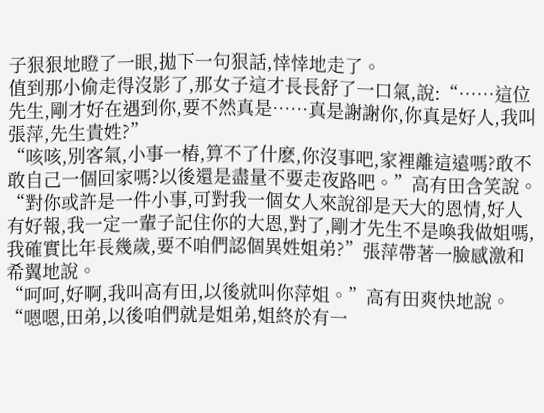子狠狠地瞪了一眼,拋下一句狠話,悻悻地走了。
值到那小偷走得沒影了,那女子這才長長舒了一口氣,說:“……這位先生,剛才好在遇到你,要不然真是……真是謝謝你,你真是好人,我叫張萍,先生貴姓?”
“咳咳,別客氣,小事一樁,算不了什麽,你沒事吧,家裡離這遠嗎?敢不敢自己一個回家嗎?以後還是盡量不要走夜路吧。”高有田含笑說。
“對你或許是一件小事,可對我一個女人來說卻是天大的恩情,好人有好報,我一定一輩子記住你的大恩,對了,剛才先生不是喚我做姐嗎,我確實比年長幾歲,要不咱們認個異姓姐弟?”張萍帶著一臉感激和希翼地說。
“呵呵,好啊,我叫高有田,以後就叫你萍姐。”高有田爽快地說。
“嗯嗯,田弟,以後咱們就是姐弟,姐終於有一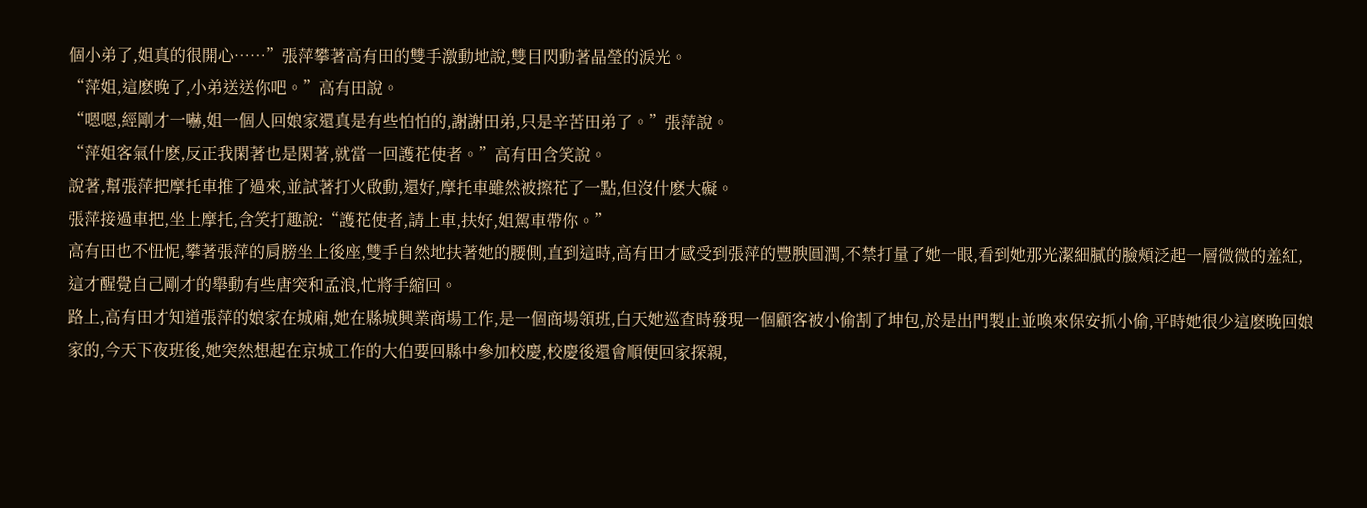個小弟了,姐真的很開心……”張萍攀著高有田的雙手激動地說,雙目閃動著晶瑩的淚光。
“萍姐,這麽晚了,小弟送送你吧。”高有田說。
“嗯嗯,經剛才一嚇,姐一個人回娘家還真是有些怕怕的,謝謝田弟,只是辛苦田弟了。”張萍說。
“萍姐客氣什麽,反正我閑著也是閑著,就當一回護花使者。”高有田含笑說。
說著,幫張萍把摩托車推了過來,並試著打火啟動,還好,摩托車雖然被擦花了一點,但沒什麽大礙。
張萍接過車把,坐上摩托,含笑打趣說:“護花使者,請上車,扶好,姐駕車帶你。”
高有田也不忸怩,攀著張萍的肩膀坐上後座,雙手自然地扶著她的腰側,直到這時,高有田才感受到張萍的豐腴圓潤,不禁打量了她一眼,看到她那光潔細膩的臉頰泛起一層微微的羞紅,這才醒覺自己剛才的舉動有些唐突和孟浪,忙將手縮回。
路上,高有田才知道張萍的娘家在城廂,她在縣城興業商場工作,是一個商場領班,白天她巡查時發現一個顧客被小偷割了坤包,於是出門製止並喚來保安抓小偷,平時她很少這麽晚回娘家的,今天下夜班後,她突然想起在京城工作的大伯要回縣中參加校慶,校慶後還會順便回家探親,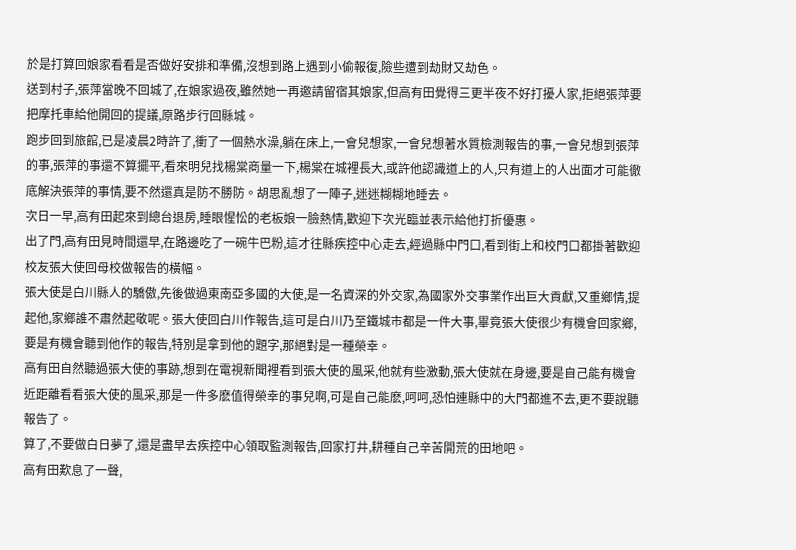於是打算回娘家看看是否做好安排和準備,沒想到路上遇到小偷報復,險些遭到劫財又劫色。
送到村子,張萍當晚不回城了,在娘家過夜,雖然她一再邀請留宿其娘家,但高有田覺得三更半夜不好打擾人家,拒絕張萍要把摩托車給他開回的提議,原路步行回縣城。
跑步回到旅館,已是凌晨2時許了,衝了一個熱水澡,躺在床上,一會兒想家,一會兒想著水質檢測報告的事,一會兒想到張萍的事,張萍的事還不算擺平,看來明兒找楊棠商量一下,楊棠在城裡長大,或許他認識道上的人,只有道上的人出面才可能徹底解決張萍的事情,要不然還真是防不勝防。胡思亂想了一陣子,迷迷糊糊地睡去。
次日一早,高有田起來到總台退房,睡眼惺忪的老板娘一臉熱情,歡迎下次光臨並表示給他打折優惠。
出了門,高有田見時間還早,在路邊吃了一碗牛巴粉,這才往縣疾控中心走去,經過縣中門口,看到街上和校門口都掛著歡迎校友張大使回母校做報告的橫幅。
張大使是白川縣人的驕傲,先後做過東南亞多國的大使,是一名資深的外交家,為國家外交事業作出巨大貢獻,又重鄉情,提起他,家鄉誰不肅然起敬呢。張大使回白川作報告,這可是白川乃至鐵城市都是一件大事,畢竟張大使很少有機會回家鄉,要是有機會聽到他作的報告,特別是拿到他的題字,那絕對是一種榮幸。
高有田自然聽過張大使的事跡,想到在電視新聞裡看到張大使的風采,他就有些激動,張大使就在身邊,要是自己能有機會近距離看看張大使的風采,那是一件多麽值得榮幸的事兒啊,可是自己能麽,呵呵,恐怕連縣中的大門都進不去,更不要說聽報告了。
算了,不要做白日夢了,還是盡早去疾控中心領取監測報告,回家打井,耕種自己辛苦開荒的田地吧。
高有田歎息了一聲,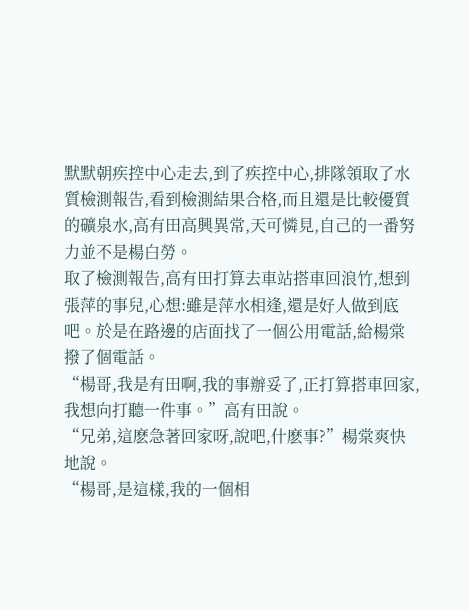默默朝疾控中心走去,到了疾控中心,排隊領取了水質檢測報告,看到檢測結果合格,而且還是比較優質的礦泉水,高有田高興異常,天可憐見,自己的一番努力並不是楊白勞。
取了檢測報告,高有田打算去車站搭車回浪竹,想到張萍的事兒,心想:雖是萍水相逢,還是好人做到底吧。於是在路邊的店面找了一個公用電話,給楊棠撥了個電話。
“楊哥,我是有田啊,我的事辦妥了,正打算搭車回家,我想向打聽一件事。”高有田說。
“兄弟,這麽急著回家呀,說吧,什麽事?”楊棠爽快地說。
“楊哥,是這樣,我的一個相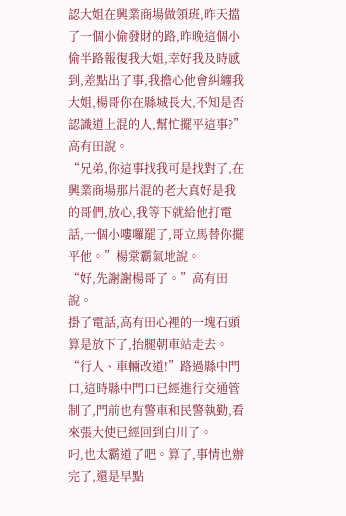認大姐在興業商場做領班,昨天擋了一個小偷發財的路,昨晚這個小偷半路報復我大姐,幸好我及時感到,差點出了事,我擔心他會糾纏我大姐,楊哥你在縣城長大,不知是否認識道上混的人,幫忙擺平這事?”高有田說。
“兄弟,你這事找我可是找對了,在興業商場那片混的老大真好是我的哥們,放心,我等下就給他打電話,一個小嘍囉罷了,哥立馬替你擺平他。”楊棠霸氣地說。
“好,先謝謝楊哥了。”高有田說。
掛了電話,高有田心裡的一塊石頭算是放下了,抬腿朝車站走去。
“行人、車輛改道!”路過縣中門口,這時縣中門口已經進行交通管制了,門前也有警車和民警執勤,看來張大使已經回到白川了。
叼,也太霸道了吧。算了,事情也辦完了,還是早點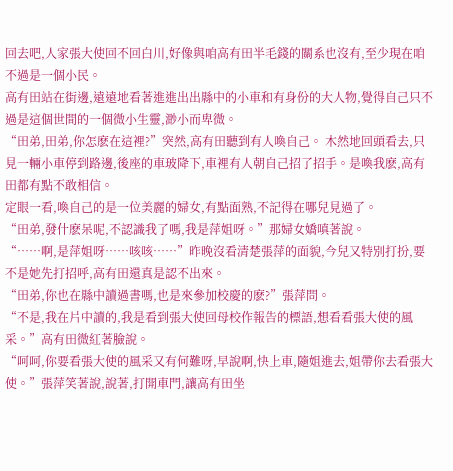回去吧,人家張大使回不回白川,好像與咱高有田半毛錢的關系也沒有,至少現在咱不過是一個小民。
高有田站在街邊,遠遠地看著進進出出縣中的小車和有身份的大人物,覺得自己只不過是這個世間的一個微小生靈,渺小而卑微。
“田弟,田弟,你怎麽在這裡?”突然,高有田聽到有人喚自己。 木然地回頭看去,只見一輛小車停到路邊,後座的車玻降下,車裡有人朝自己招了招手。是喚我麽,高有田都有點不敢相信。
定眼一看,喚自己的是一位美麗的婦女,有點面熟,不記得在哪兒見過了。
“田弟,發什麽呆呢,不認識我了嗎,我是萍姐呀。”那婦女嬌嗔著說。
“……啊,是萍姐呀……咳咳……”昨晚沒看清楚張萍的面貌,今兒又特別打扮,要不是她先打招呼,高有田還真是認不出來。
“田弟,你也在縣中讀過書嗎,也是來參加校慶的麽?”張萍問。
“不是,我在片中讀的,我是看到張大使回母校作報告的標語,想看看張大使的風采。”高有田微紅著臉說。
“呵呵,你要看張大使的風采又有何難呀,早說啊,快上車,隨姐進去,姐帶你去看張大使。”張萍笑著說,說著,打開車門,讓高有田坐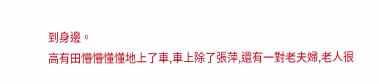到身邊。
高有田懵懵懂懂地上了車,車上除了張萍,還有一對老夫婦,老人很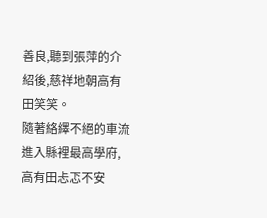善良,聽到張萍的介紹後,慈祥地朝高有田笑笑。
隨著絡繹不絕的車流進入縣裡最高學府,高有田忐忑不安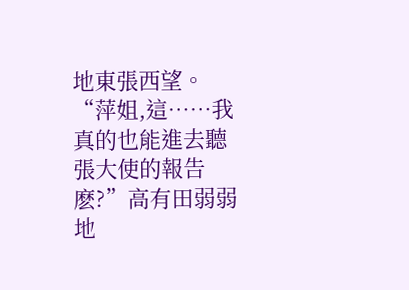地東張西望。
“萍姐,這……我真的也能進去聽張大使的報告麽?”高有田弱弱地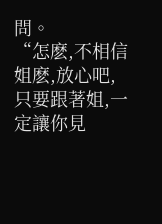問。
“怎麽,不相信姐麽,放心吧,只要跟著姐,一定讓你見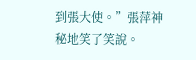到張大使。”張萍神秘地笑了笑說。